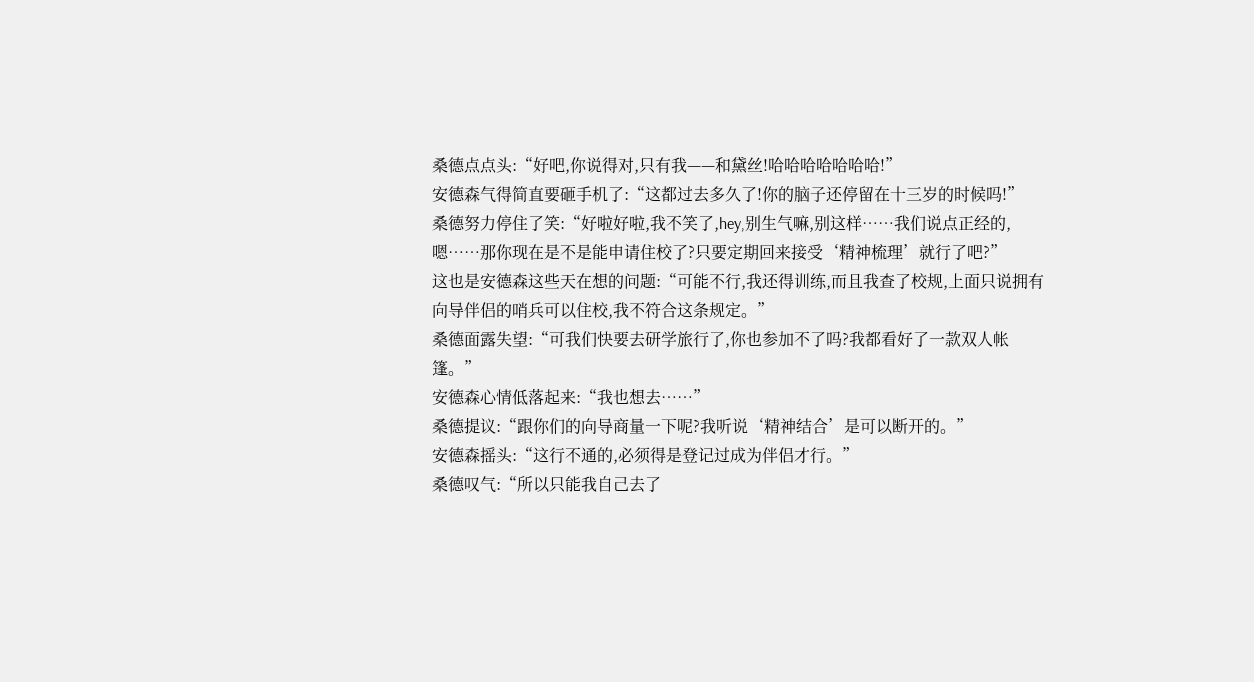桑德点点头:“好吧,你说得对,只有我——和黛丝!哈哈哈哈哈哈哈!”
安德森气得简直要砸手机了:“这都过去多久了!你的脑子还停留在十三岁的时候吗!”
桑德努力停住了笑:“好啦好啦,我不笑了,hey,别生气嘛,别这样……我们说点正经的,嗯……那你现在是不是能申请住校了?只要定期回来接受‘精神梳理’就行了吧?”
这也是安德森这些天在想的问题:“可能不行,我还得训练,而且我查了校规,上面只说拥有向导伴侣的哨兵可以住校,我不符合这条规定。”
桑德面露失望:“可我们快要去研学旅行了,你也参加不了吗?我都看好了一款双人帐篷。”
安德森心情低落起来:“我也想去……”
桑德提议:“跟你们的向导商量一下呢?我听说‘精神结合’是可以断开的。”
安德森摇头:“这行不通的,必须得是登记过成为伴侣才行。”
桑德叹气:“所以只能我自己去了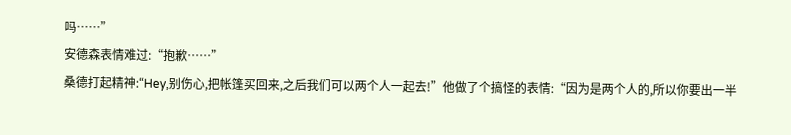吗……”
安德森表情难过:“抱歉……”
桑德打起精神:“Hey,别伤心,把帐篷买回来,之后我们可以两个人一起去!”他做了个搞怪的表情:“因为是两个人的,所以你要出一半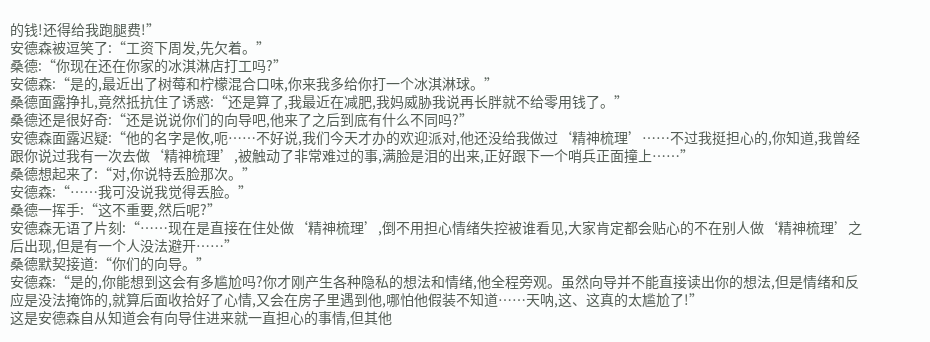的钱!还得给我跑腿费!”
安德森被逗笑了:“工资下周发,先欠着。”
桑德:“你现在还在你家的冰淇淋店打工吗?”
安德森:“是的,最近出了树莓和柠檬混合口味,你来我多给你打一个冰淇淋球。”
桑德面露挣扎,竟然抵抗住了诱惑:“还是算了,我最近在减肥,我妈威胁我说再长胖就不给零用钱了。”
桑德还是很好奇:“还是说说你们的向导吧,他来了之后到底有什么不同吗?”
安德森面露迟疑:“他的名字是攸,呃……不好说,我们今天才办的欢迎派对,他还没给我做过‘精神梳理’……不过我挺担心的,你知道,我曾经跟你说过我有一次去做‘精神梳理’,被触动了非常难过的事,满脸是泪的出来,正好跟下一个哨兵正面撞上……”
桑德想起来了:“对,你说特丢脸那次。”
安德森:“……我可没说我觉得丢脸。”
桑德一挥手:“这不重要,然后呢?”
安德森无语了片刻:“……现在是直接在住处做‘精神梳理’,倒不用担心情绪失控被谁看见,大家肯定都会贴心的不在别人做‘精神梳理’之后出现,但是有一个人没法避开……”
桑德默契接道:“你们的向导。”
安德森:“是的,你能想到这会有多尴尬吗?你才刚产生各种隐私的想法和情绪,他全程旁观。虽然向导并不能直接读出你的想法,但是情绪和反应是没法掩饰的,就算后面收拾好了心情,又会在房子里遇到他,哪怕他假装不知道……天呐,这、这真的太尴尬了!”
这是安德森自从知道会有向导住进来就一直担心的事情,但其他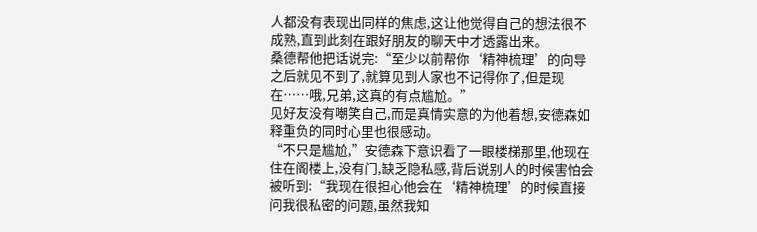人都没有表现出同样的焦虑,这让他觉得自己的想法很不成熟,直到此刻在跟好朋友的聊天中才透露出来。
桑德帮他把话说完:“至少以前帮你‘精神梳理’的向导之后就见不到了,就算见到人家也不记得你了,但是现在……哦,兄弟,这真的有点尴尬。”
见好友没有嘲笑自己,而是真情实意的为他着想,安德森如释重负的同时心里也很感动。
“不只是尴尬,”安德森下意识看了一眼楼梯那里,他现在住在阁楼上,没有门,缺乏隐私感,背后说别人的时候害怕会被听到:“我现在很担心他会在‘精神梳理’的时候直接问我很私密的问题,虽然我知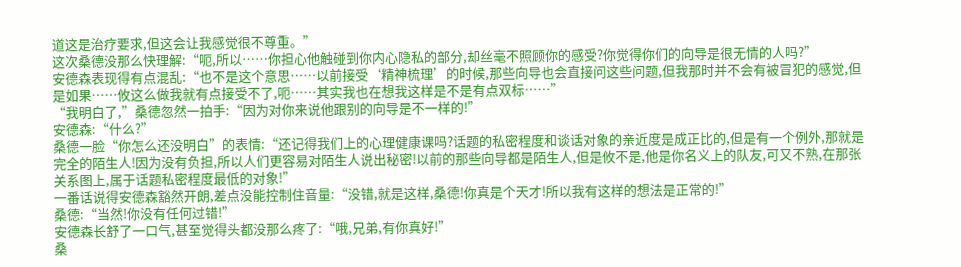道这是治疗要求,但这会让我感觉很不尊重。”
这次桑德没那么快理解:“呃,所以……你担心他触碰到你内心隐私的部分,却丝毫不照顾你的感受?你觉得你们的向导是很无情的人吗?”
安德森表现得有点混乱:“也不是这个意思……以前接受‘精神梳理’的时候,那些向导也会直接问这些问题,但我那时并不会有被冒犯的感觉,但是如果……攸这么做我就有点接受不了,呃……其实我也在想我这样是不是有点双标……”
“我明白了,”桑德忽然一拍手:“因为对你来说他跟别的向导是不一样的!”
安德森:“什么?”
桑德一脸“你怎么还没明白”的表情:“还记得我们上的心理健康课吗?话题的私密程度和谈话对象的亲近度是成正比的,但是有一个例外,那就是完全的陌生人!因为没有负担,所以人们更容易对陌生人说出秘密!以前的那些向导都是陌生人,但是攸不是,他是你名义上的队友,可又不熟,在那张关系图上,属于话题私密程度最低的对象!”
一番话说得安德森豁然开朗,差点没能控制住音量:“没错,就是这样,桑德!你真是个天才!所以我有这样的想法是正常的!”
桑德:“当然!你没有任何过错!”
安德森长舒了一口气,甚至觉得头都没那么疼了:“哦,兄弟,有你真好!”
桑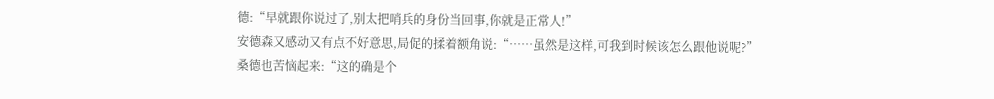德:“早就跟你说过了,别太把哨兵的身份当回事,你就是正常人!”
安德森又感动又有点不好意思,局促的揉着额角说:“……虽然是这样,可我到时候该怎么跟他说呢?”
桑德也苦恼起来:“这的确是个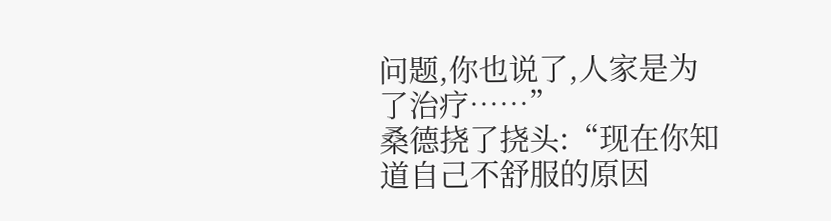问题,你也说了,人家是为了治疗……”
桑德挠了挠头:“现在你知道自己不舒服的原因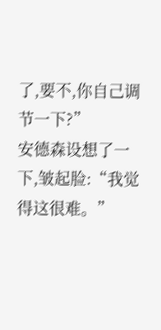了,要不,你自己调节一下?”
安德森设想了一下,皱起脸:“我觉得这很难。”